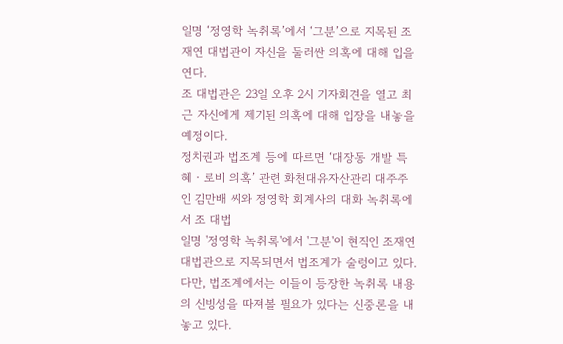일명 ‘정영학 녹취록’에서 ‘그분’으로 지목된 조재연 대법관이 자신을 둘러싼 의혹에 대해 입을 연다.
조 대법관은 23일 오후 2시 기자회견을 열고 최근 자신에게 제기된 의혹에 대해 입장을 내놓을 예정이다.
정치권과 법조계 등에 따르면 ‘대장동 개발 특혜‧로비 의혹’ 관련 화천대유자산관리 대주주인 김만배 씨와 정영학 회계사의 대화 녹취록에서 조 대법
일명 '정영학 녹취록'에서 '그분'이 현직인 조재연 대법관으로 지목되면서 법조계가 술렁이고 있다. 다만, 법조계에서는 이들이 등장한 녹취록 내용의 신빙성을 따져볼 필요가 있다는 신중론을 내놓고 있다.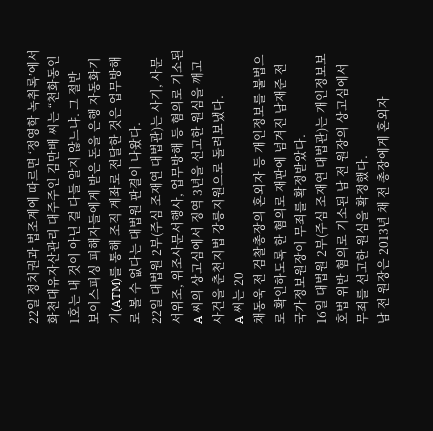22일 정치권과 법조계에 따르면 ‘정영학 녹취록’에서 화천대유자산관리 대주주인 김만배 씨는 “천화동인 1호는 내 것이 아닌 걸 다들 알지 않느냐. 그 절반
보이스피싱 피해자들에게 받은 돈을 은행 자동화기기(ATM)를 통해 조직 계좌로 전달한 것은 업무방해로 볼 수 없다는 대법원 판결이 나왔다.
22일 대법원 2부(주심 조재연 대법관)는 사기, 사문서위조, 위조사문서행사, 업무방해 등 혐의로 기소된 A 씨의 상고심에서 징역 3년을 선고한 원심을 깨고 사건을 춘천지법 강릉지원으로 돌려보냈다.
A 씨는 20
채동욱 전 검찰총장의 혼외자 등 개인정보를 불법으로 확인하도록 한 혐의로 재판에 넘겨진 남재준 전 국가정보원장이 무죄를 확정받았다.
16일 대법원 2부(주심 조재연 대법관)는 개인정보보호법 위반 혐의로 기소된 남 전 원장의 상고심에서 무죄를 선고한 원심을 확정했다.
남 전 원장은 2013년 채 전 총장에게 혼외자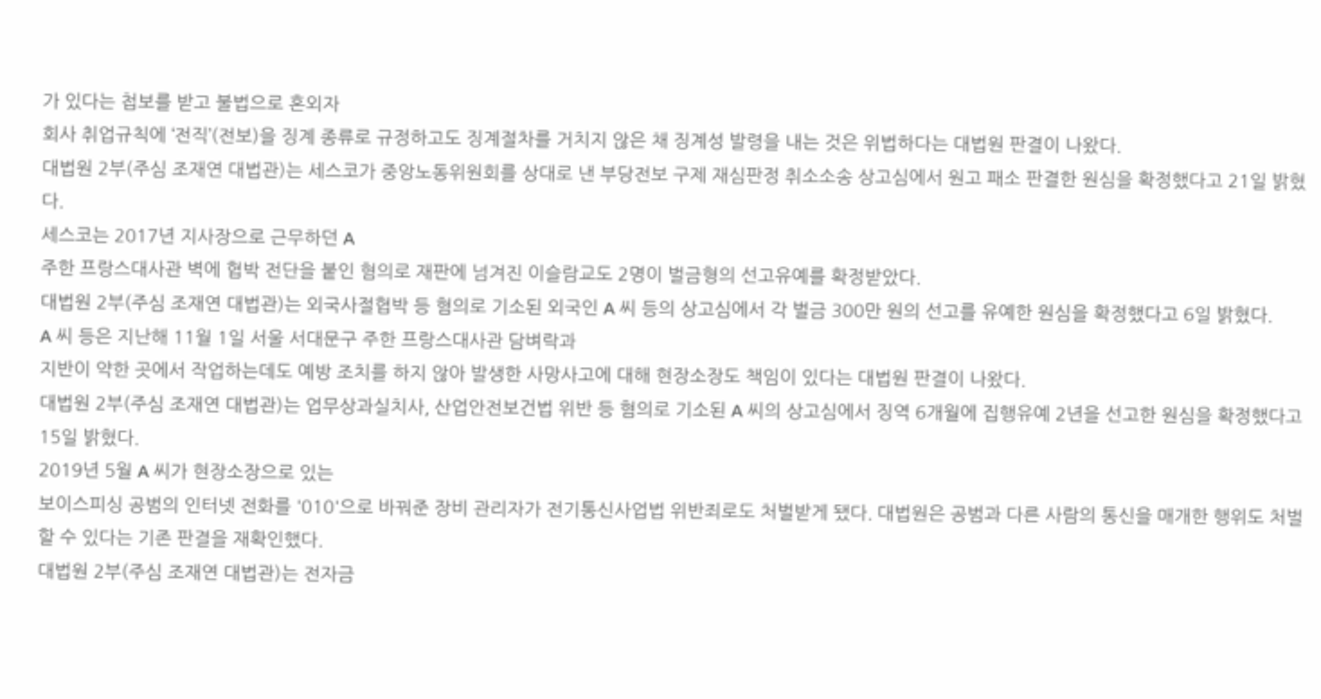가 있다는 첩보를 받고 불법으로 혼외자
회사 취업규칙에 ‘전직’(전보)을 징계 종류로 규정하고도 징계절차를 거치지 않은 채 징계성 발령을 내는 것은 위법하다는 대법원 판결이 나왔다.
대법원 2부(주심 조재연 대법관)는 세스코가 중앙노동위원회를 상대로 낸 부당전보 구제 재심판정 취소소송 상고심에서 원고 패소 판결한 원심을 확정했다고 21일 밝혔다.
세스코는 2017년 지사장으로 근무하던 A
주한 프랑스대사관 벽에 협박 전단을 붙인 혐의로 재판에 넘겨진 이슬람교도 2명이 벌금형의 선고유예를 확정받았다.
대법원 2부(주심 조재연 대법관)는 외국사절협박 등 혐의로 기소된 외국인 A 씨 등의 상고심에서 각 벌금 300만 원의 선고를 유예한 원심을 확정했다고 6일 밝혔다.
A 씨 등은 지난해 11월 1일 서울 서대문구 주한 프랑스대사관 담벼락과
지반이 약한 곳에서 작업하는데도 예방 조치를 하지 않아 발생한 사망사고에 대해 현장소장도 책임이 있다는 대법원 판결이 나왔다.
대법원 2부(주심 조재연 대법관)는 업무상과실치사, 산업안전보건법 위반 등 혐의로 기소된 A 씨의 상고심에서 징역 6개월에 집행유예 2년을 선고한 원심을 확정했다고 15일 밝혔다.
2019년 5월 A 씨가 현장소장으로 있는
보이스피싱 공범의 인터넷 전화를 '010'으로 바꿔준 장비 관리자가 전기통신사업법 위반죄로도 처벌받게 됐다. 대법원은 공범과 다른 사람의 통신을 매개한 행위도 처벌할 수 있다는 기존 판결을 재확인했다.
대법원 2부(주심 조재연 대법관)는 전자금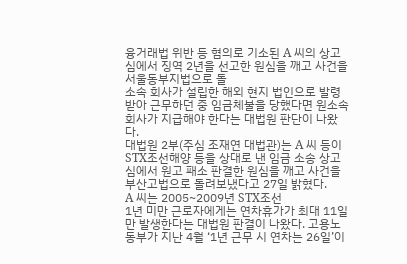융거래법 위반 등 혐의로 기소된 A 씨의 상고심에서 징역 2년을 선고한 원심을 깨고 사건을 서울동부지법으로 돌
소속 회사가 설립한 해외 현지 법인으로 발령받아 근무하던 중 임금체불을 당했다면 원소속 회사가 지급해야 한다는 대법원 판단이 나왔다.
대법원 2부(주심 조재연 대법관)는 A 씨 등이 STX조선해양 등을 상대로 낸 임금 소송 상고심에서 원고 패소 판결한 원심을 깨고 사건을 부산고법으로 돌려보냈다고 27일 밝혔다.
A 씨는 2005~2009년 STX조선
1년 미만 근로자에게는 연차휴가가 최대 11일만 발생한다는 대법원 판결이 나왔다. 고용노동부가 지난 4월 ‘1년 근무 시 연차는 26일’이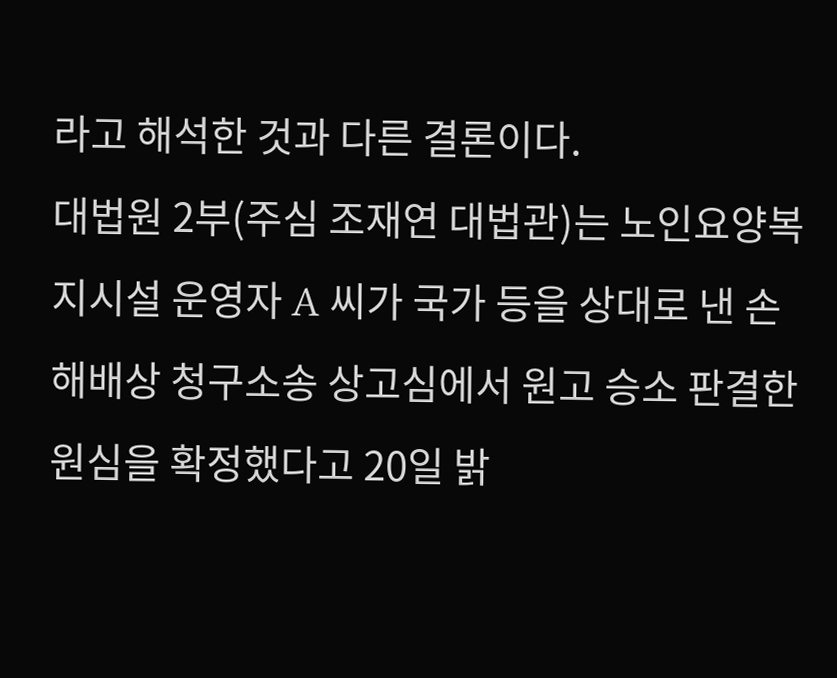라고 해석한 것과 다른 결론이다.
대법원 2부(주심 조재연 대법관)는 노인요양복지시설 운영자 A 씨가 국가 등을 상대로 낸 손해배상 청구소송 상고심에서 원고 승소 판결한 원심을 확정했다고 20일 밝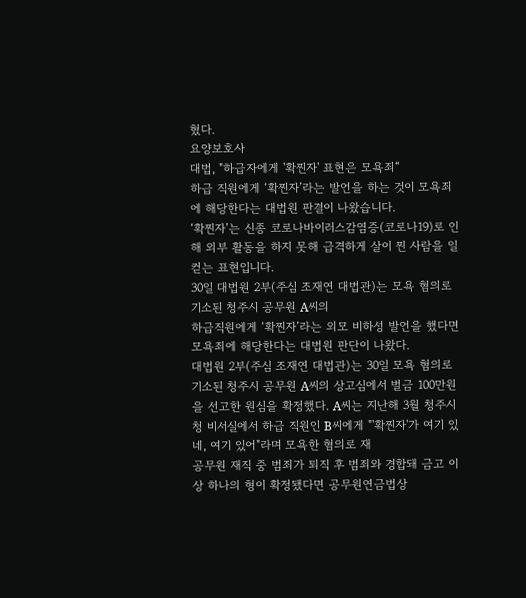혔다.
요양보호사
대법, "하급자에게 '확찐자' 표현은 모욕죄“
하급 직원에게 ‘확찐자’라는 발언을 하는 것이 모욕죄에 해당한다는 대법원 판결이 나왔습니다.
‘확찐자’는 신종 코로나바이러스감염증(코로나19)로 인해 외부 활동을 하지 못해 급격하게 살이 찐 사람을 일컫는 표현입니다.
30일 대법원 2부(주심 조재연 대법관)는 모욕 혐의로 기소된 청주시 공무원 A씨의
하급직원에게 ‘확찐자’라는 외모 비하성 발언을 했다면 모욕죄에 해당한다는 대법원 판단이 나왔다.
대법원 2부(주심 조재연 대법관)는 30일 모욕 혐의로 기소된 청주시 공무원 A씨의 상고심에서 벌금 100만원을 선고한 원심을 확정했다. A씨는 지난해 3월 청주시청 비서실에서 하급 직원인 B씨에게 "'확찐자'가 여기 있네, 여기 있어"라며 모욕한 혐의로 재
공무원 재직 중 범죄가 퇴직 후 범죄와 경합돼 금고 이상 하나의 형이 확정됐다면 공무원연금법상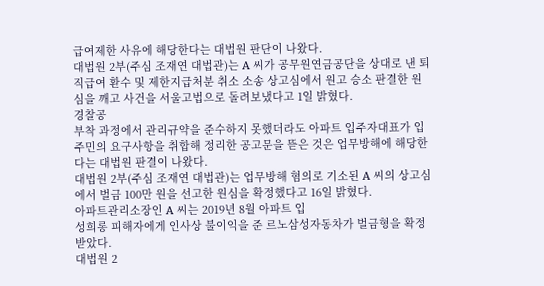급여제한 사유에 해당한다는 대법원 판단이 나왔다.
대법원 2부(주심 조재연 대법관)는 A 씨가 공무원연금공단을 상대로 낸 퇴직급여 환수 및 제한지급처분 취소 소송 상고심에서 원고 승소 판결한 원심을 깨고 사건을 서울고법으로 돌려보냈다고 1일 밝혔다.
경찰공
부착 과정에서 관리규약을 준수하지 못했더라도 아파트 입주자대표가 입주민의 요구사항을 취합해 정리한 공고문을 뜯은 것은 업무방해에 해당한다는 대법원 판결이 나왔다.
대법원 2부(주심 조재연 대법관)는 업무방해 혐의로 기소된 A 씨의 상고심에서 벌금 100만 원을 선고한 원심을 확정했다고 16일 밝혔다.
아파트관리소장인 A 씨는 2019년 8월 아파트 입
성희롱 피해자에게 인사상 불이익을 준 르노삼성자동차가 벌금형을 확정받았다.
대법원 2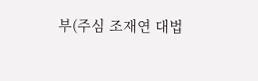부(주심 조재연 대법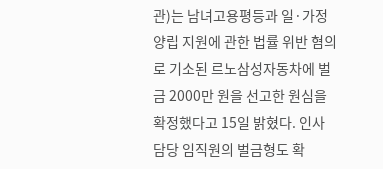관)는 남녀고용평등과 일·가정 양립 지원에 관한 법률 위반 혐의로 기소된 르노삼성자동차에 벌금 2000만 원을 선고한 원심을 확정했다고 15일 밝혔다. 인사 담당 임직원의 벌금형도 확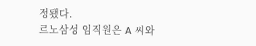정됐다.
르노삼성 임직원은 A 씨와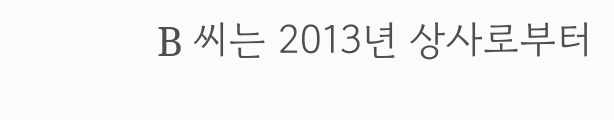B 씨는 2013년 상사로부터